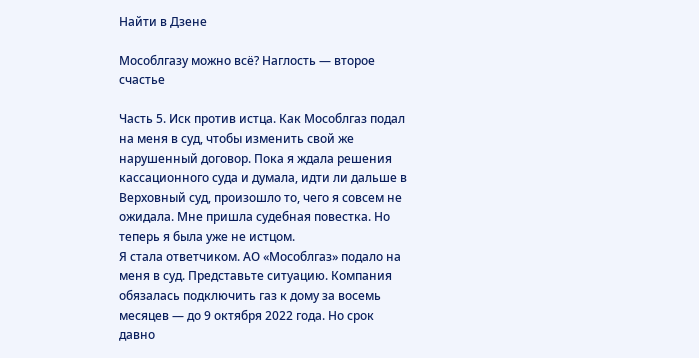Найти в Дзене

Мособлгазу можно всё? Наглость — второе счастье

Часть 5. Иск против истца. Как Мособлгаз подал на меня в суд, чтобы изменить свой же нарушенный договор. Пока я ждала решения кассационного суда и думала, идти ли дальше в Верховный суд, произошло то, чего я совсем не ожидала. Мне пришла судебная повестка. Но теперь я была уже не истцом.
Я стала ответчиком. АО «Мособлгаз» подало на меня в суд. Представьте ситуацию. Компания обязалась подключить газ к дому за восемь месяцев — до 9 октября 2022 года. Но срок давно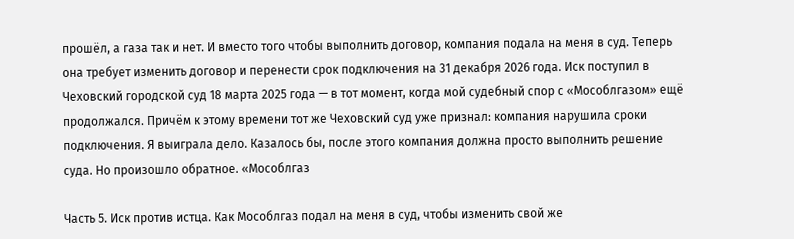прошёл, а газа так и нет. И вместо того чтобы выполнить договор, компания подала на меня в суд. Теперь она требует изменить договор и перенести срок подключения на 31 декабря 2026 года. Иск поступил в Чеховский городской суд 18 марта 2025 года — в тот момент, когда мой судебный спор с «Мособлгазом» ещё продолжался. Причём к этому времени тот же Чеховский суд уже признал: компания нарушила сроки подключения. Я выиграла дело. Казалось бы, после этого компания должна просто выполнить решение суда. Но произошло обратное. «Мособлгаз

Часть 5. Иск против истца. Как Мособлгаз подал на меня в суд, чтобы изменить свой же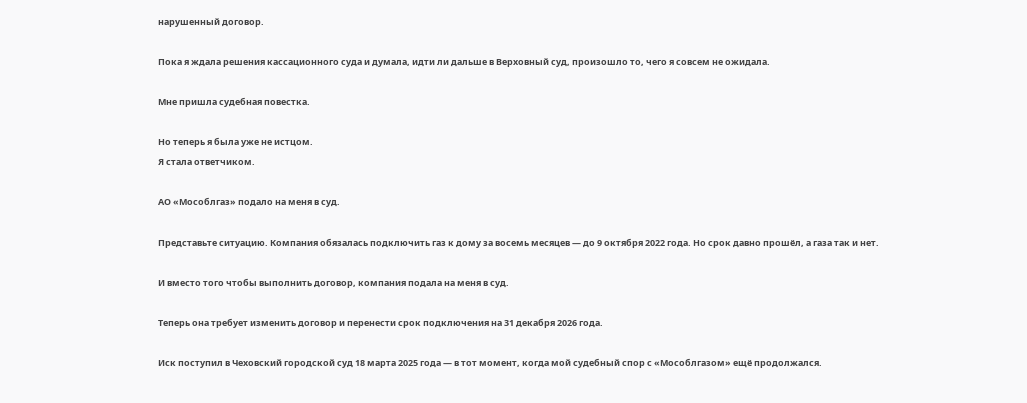нарушенный договор.

Пока я ждала решения кассационного суда и думала, идти ли дальше в Верховный суд, произошло то, чего я совсем не ожидала.

Мне пришла судебная повестка.

Но теперь я была уже не истцом.
Я стала ответчиком.

АО «Мособлгаз» подало на меня в суд.

Представьте ситуацию. Компания обязалась подключить газ к дому за восемь месяцев — до 9 октября 2022 года. Но срок давно прошёл, а газа так и нет.

И вместо того чтобы выполнить договор, компания подала на меня в суд.

Теперь она требует изменить договор и перенести срок подключения на 31 декабря 2026 года.

Иск поступил в Чеховский городской суд 18 марта 2025 года — в тот момент, когда мой судебный спор с «Мособлгазом» ещё продолжался.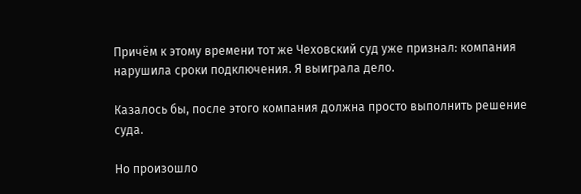Причём к этому времени тот же Чеховский суд уже признал: компания нарушила сроки подключения. Я выиграла дело.

Казалось бы, после этого компания должна просто выполнить решение суда.

Но произошло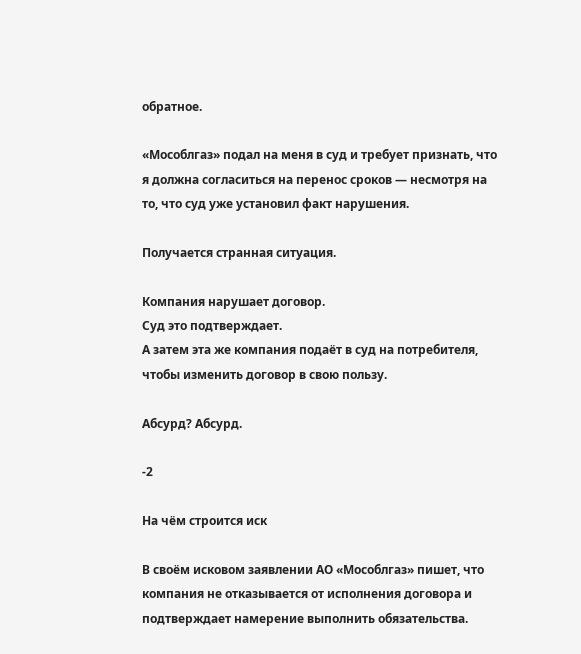обратное.

«Мособлгаз» подал на меня в суд и требует признать, что я должна согласиться на перенос сроков — несмотря на то, что суд уже установил факт нарушения.

Получается странная ситуация.

Компания нарушает договор.
Суд это подтверждает.
А затем эта же компания подаёт в суд на потребителя, чтобы изменить договор в свою пользу.

Абсурд? Абсурд.

-2

На чём строится иск

В своём исковом заявлении АО «Мособлгаз» пишет, что компания не отказывается от исполнения договора и подтверждает намерение выполнить обязательства.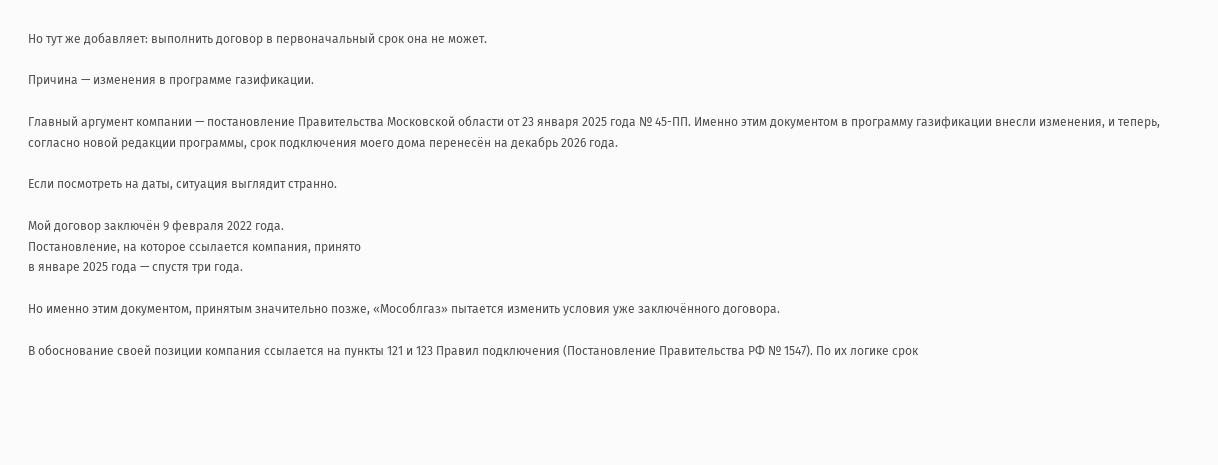Но тут же добавляет: выполнить договор в первоначальный срок она не может.

Причина — изменения в программе газификации.

Главный аргумент компании — постановление Правительства Московской области от 23 января 2025 года № 45-ПП. Именно этим документом в программу газификации внесли изменения, и теперь, согласно новой редакции программы, срок подключения моего дома перенесён на декабрь 2026 года.

Если посмотреть на даты, ситуация выглядит странно.

Мой договор заключён 9 февраля 2022 года.
Постановление, на которое ссылается компания, принято
в январе 2025 года — спустя три года.

Но именно этим документом, принятым значительно позже, «Мособлгаз» пытается изменить условия уже заключённого договора.

В обоснование своей позиции компания ссылается на пункты 121 и 123 Правил подключения (Постановление Правительства РФ № 1547). По их логике срок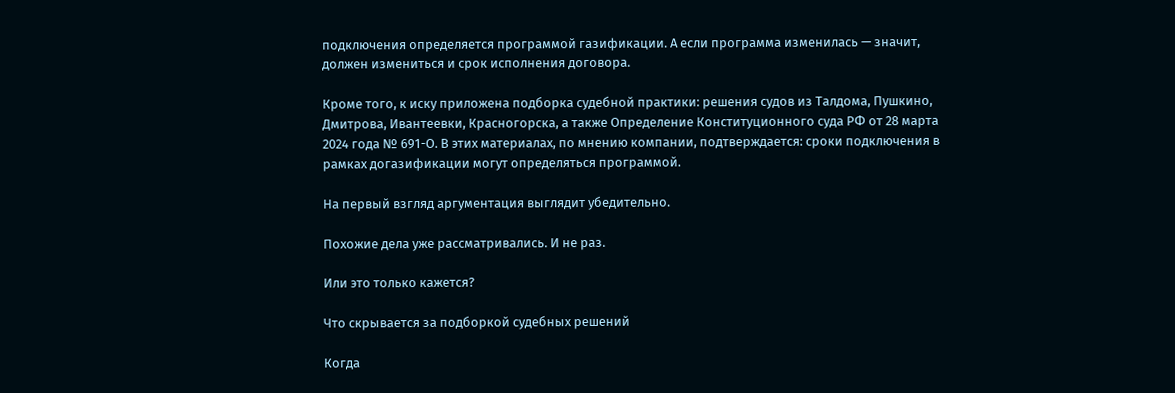подключения определяется программой газификации. А если программа изменилась — значит, должен измениться и срок исполнения договора.

Кроме того, к иску приложена подборка судебной практики: решения судов из Талдома, Пушкино, Дмитрова, Ивантеевки, Красногорска, а также Определение Конституционного суда РФ от 28 марта 2024 года № 691-О. В этих материалах, по мнению компании, подтверждается: сроки подключения в рамках догазификации могут определяться программой.

На первый взгляд аргументация выглядит убедительно.

Похожие дела уже рассматривались. И не раз.

Или это только кажется?

Что скрывается за подборкой судебных решений

Когда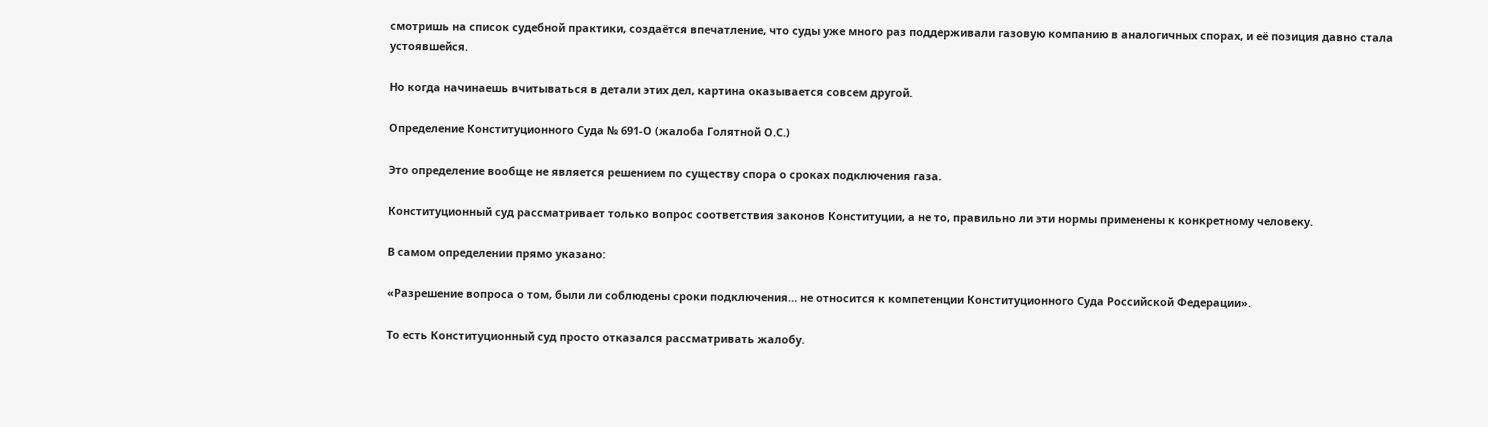смотришь на список судебной практики, создаётся впечатление, что суды уже много раз поддерживали газовую компанию в аналогичных спорах, и её позиция давно стала устоявшейся.

Но когда начинаешь вчитываться в детали этих дел, картина оказывается совсем другой.

Определение Конституционного Суда № 691-О (жалоба Голятной О.С.)

Это определение вообще не является решением по существу спора о сроках подключения газа.

Конституционный суд рассматривает только вопрос соответствия законов Конституции, а не то, правильно ли эти нормы применены к конкретному человеку.

В самом определении прямо указано:

«Разрешение вопроса о том, были ли соблюдены сроки подключения… не относится к компетенции Конституционного Суда Российской Федерации».

То есть Конституционный суд просто отказался рассматривать жалобу.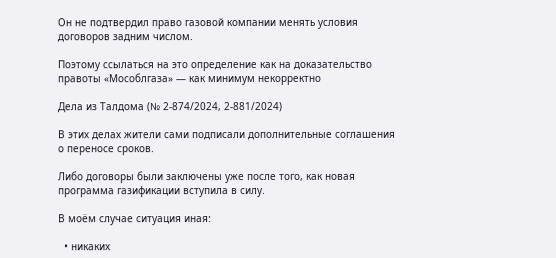Он не подтвердил право газовой компании менять условия договоров задним числом.

Поэтому ссылаться на это определение как на доказательство правоты «Мособлгаза» — как минимум некорректно

Дела из Талдома (№ 2-874/2024, 2-881/2024)

В этих делах жители сами подписали дополнительные соглашения о переносе сроков.

Либо договоры были заключены уже после того, как новая программа газификации вступила в силу.

В моём случае ситуация иная:

  • никаких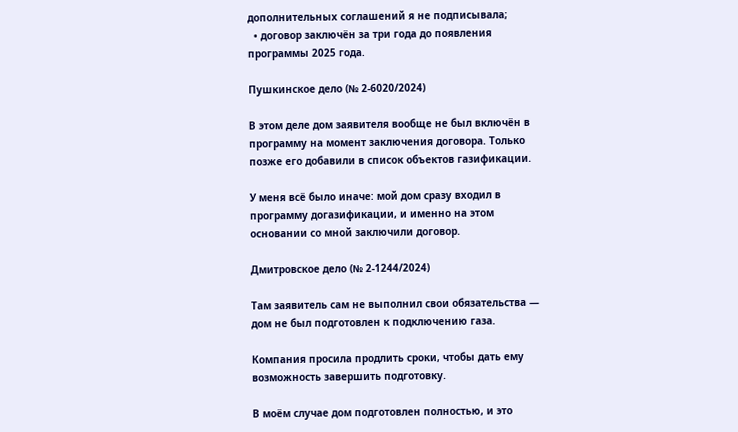дополнительных соглашений я не подписывала;
  • договор заключён за три года до появления программы 2025 года.

Пушкинское дело (№ 2-6020/2024)

В этом деле дом заявителя вообще не был включён в программу на момент заключения договора. Только позже его добавили в список объектов газификации.

У меня всё было иначе: мой дом сразу входил в программу догазификации, и именно на этом основании со мной заключили договор.

Дмитровское дело (№ 2-1244/2024)

Там заявитель сам не выполнил свои обязательства — дом не был подготовлен к подключению газа.

Компания просила продлить сроки, чтобы дать ему возможность завершить подготовку.

В моём случае дом подготовлен полностью, и это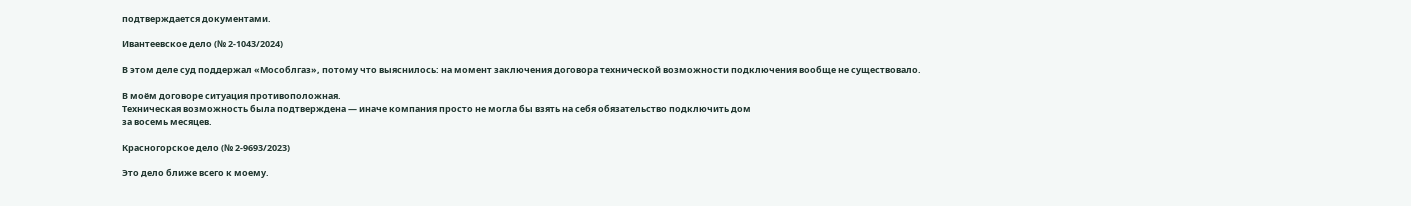подтверждается документами.

Ивантеевское дело (№ 2-1043/2024)

В этом деле суд поддержал «Мособлгаз», потому что выяснилось: на момент заключения договора технической возможности подключения вообще не существовало.

В моём договоре ситуация противоположная.
Техническая возможность была подтверждена — иначе компания просто не могла бы взять на себя обязательство подключить дом
за восемь месяцев.

Красногорское дело (№ 2-9693/2023)

Это дело ближе всего к моему.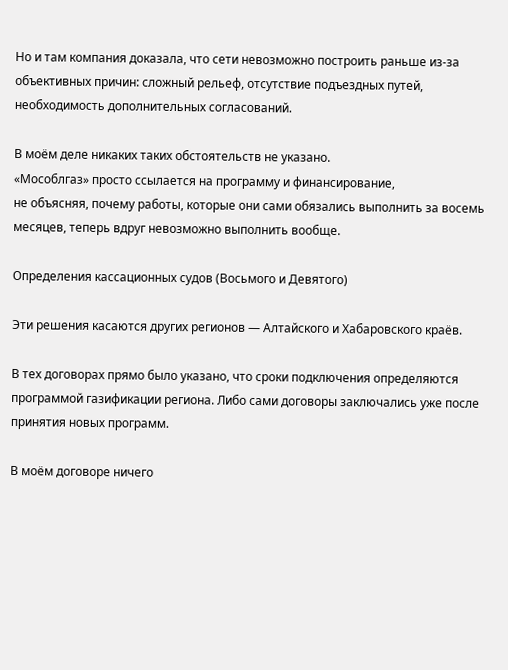Но и там компания доказала, что сети невозможно построить раньше из-за объективных причин: сложный рельеф, отсутствие подъездных путей, необходимость дополнительных согласований.

В моём деле никаких таких обстоятельств не указано.
«Мособлгаз» просто ссылается на программу и финансирование,
не объясняя, почему работы, которые они сами обязались выполнить за восемь месяцев, теперь вдруг невозможно выполнить вообще.

Определения кассационных судов (Восьмого и Девятого)

Эти решения касаются других регионов — Алтайского и Хабаровского краёв.

В тех договорах прямо было указано, что сроки подключения определяются программой газификации региона. Либо сами договоры заключались уже после принятия новых программ.

В моём договоре ничего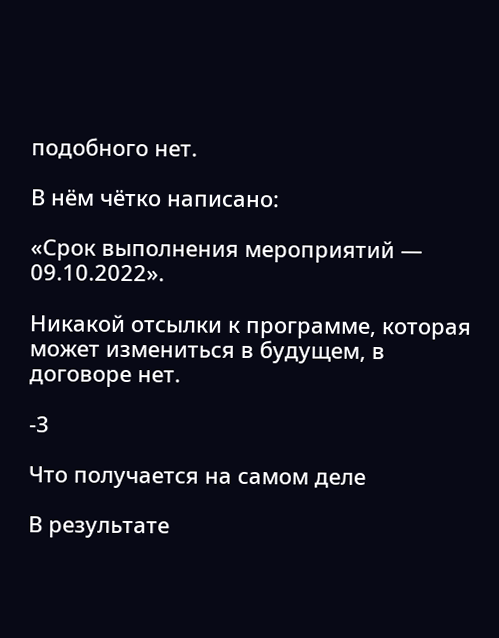подобного нет.

В нём чётко написано:

«Срок выполнения мероприятий — 09.10.2022».

Никакой отсылки к программе, которая может измениться в будущем, в договоре нет.

-3

Что получается на самом деле

В результате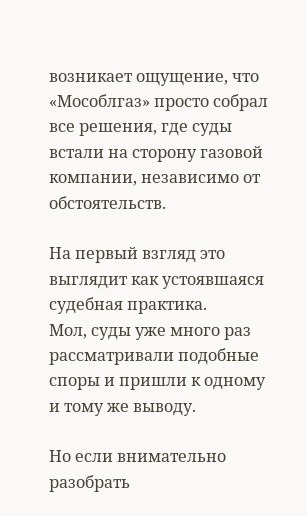возникает ощущение, что «Мособлгаз» просто собрал все решения, где суды встали на сторону газовой компании, независимо от обстоятельств.

На первый взгляд это выглядит как устоявшаяся судебная практика.
Мол, суды уже много раз рассматривали подобные споры и пришли к одному и тому же выводу.

Но если внимательно разобрать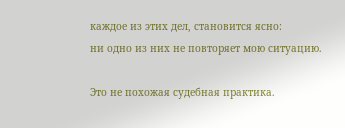каждое из этих дел, становится ясно:
ни одно из них не повторяет мою ситуацию.

Это не похожая судебная практика.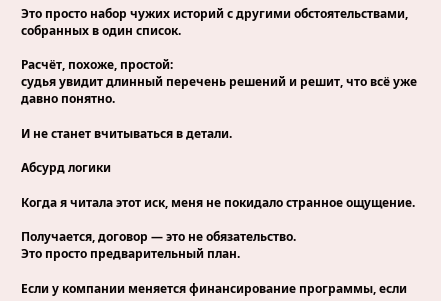Это просто набор чужих историй с другими обстоятельствами, собранных в один список.

Расчёт, похоже, простой:
судья увидит длинный перечень решений и решит, что всё уже давно понятно.

И не станет вчитываться в детали.

Абсурд логики

Когда я читала этот иск, меня не покидало странное ощущение.

Получается, договор — это не обязательство.
Это просто предварительный план.

Если у компании меняется финансирование программы, если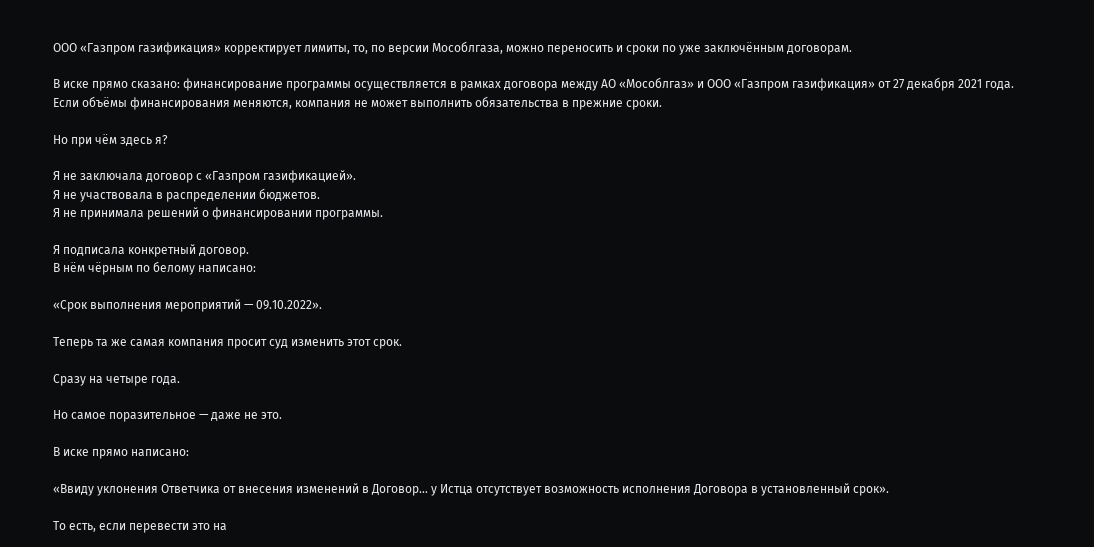ООО «Газпром газификация» корректирует лимиты, то, по версии Мособлгаза, можно переносить и сроки по уже заключённым договорам.

В иске прямо сказано: финансирование программы осуществляется в рамках договора между АО «Мособлгаз» и ООО «Газпром газификация» от 27 декабря 2021 года.
Если объёмы финансирования меняются, компания не может выполнить обязательства в прежние сроки.

Но при чём здесь я?

Я не заключала договор с «Газпром газификацией».
Я не участвовала в распределении бюджетов.
Я не принимала решений о финансировании программы.

Я подписала конкретный договор.
В нём чёрным по белому написано:

«Срок выполнения мероприятий — 09.10.2022».

Теперь та же самая компания просит суд изменить этот срок.

Сразу на четыре года.

Но самое поразительное — даже не это.

В иске прямо написано:

«Ввиду уклонения Ответчика от внесения изменений в Договор… у Истца отсутствует возможность исполнения Договора в установленный срок».

То есть, если перевести это на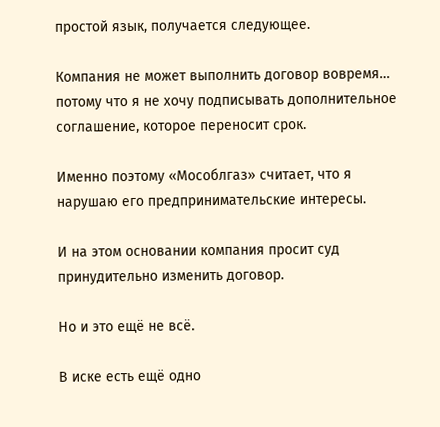простой язык, получается следующее.

Компания не может выполнить договор вовремя…
потому что я не хочу подписывать дополнительное соглашение, которое переносит срок.

Именно поэтому «Мособлгаз» считает, что я нарушаю его предпринимательские интересы.

И на этом основании компания просит суд принудительно изменить договор.

Но и это ещё не всё.

В иске есть ещё одно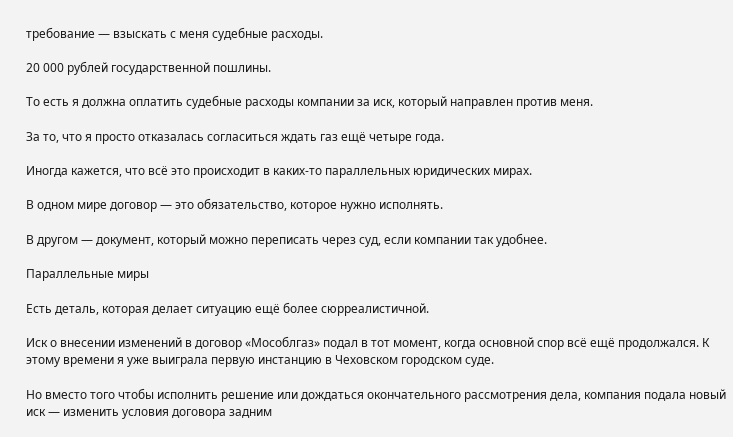требование — взыскать с меня судебные расходы.

20 000 рублей государственной пошлины.

То есть я должна оплатить судебные расходы компании за иск, который направлен против меня.

За то, что я просто отказалась согласиться ждать газ ещё четыре года.

Иногда кажется, что всё это происходит в каких-то параллельных юридических мирах.

В одном мире договор — это обязательство, которое нужно исполнять.

В другом — документ, который можно переписать через суд, если компании так удобнее.

Параллельные миры

Есть деталь, которая делает ситуацию ещё более сюрреалистичной.

Иск о внесении изменений в договор «Мособлгаз» подал в тот момент, когда основной спор всё ещё продолжался. К этому времени я уже выиграла первую инстанцию в Чеховском городском суде.

Но вместо того чтобы исполнить решение или дождаться окончательного рассмотрения дела, компания подала новый иск — изменить условия договора задним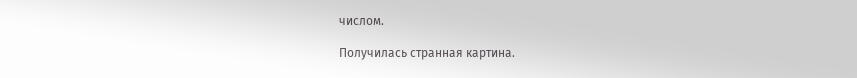числом.

Получилась странная картина.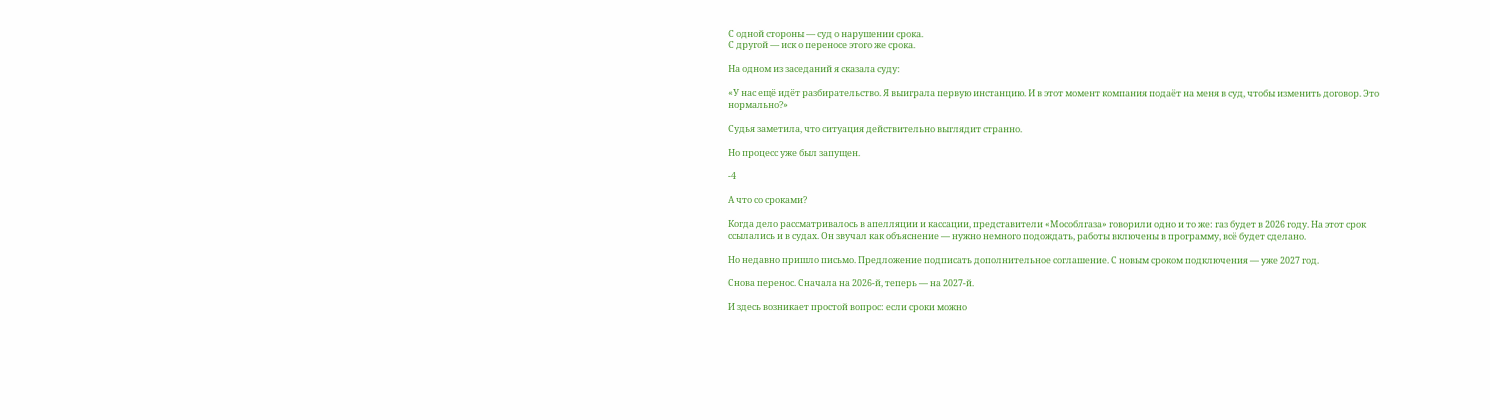С одной стороны — суд о нарушении срока.
С другой — иск о переносе этого же срока.

На одном из заседаний я сказала суду:

«У нас ещё идёт разбирательство. Я выиграла первую инстанцию. И в этот момент компания подаёт на меня в суд, чтобы изменить договор. Это нормально?»

Судья заметила, что ситуация действительно выглядит странно.

Но процесс уже был запущен.

-4

А что со сроками?

Когда дело рассматривалось в апелляции и кассации, представители «Мособлгаза» говорили одно и то же: газ будет в 2026 году. На этот срок ссылались и в судах. Он звучал как объяснение — нужно немного подождать, работы включены в программу, всё будет сделано.

Но недавно пришло письмо. Предложение подписать дополнительное соглашение. С новым сроком подключения — уже 2027 год.

Снова перенос. Сначала на 2026-й, теперь — на 2027-й.

И здесь возникает простой вопрос: если сроки можно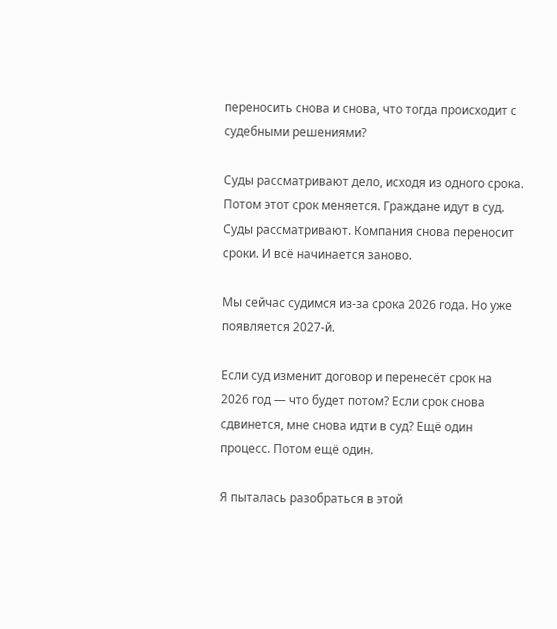переносить снова и снова, что тогда происходит с судебными решениями?

Суды рассматривают дело, исходя из одного срока. Потом этот срок меняется. Граждане идут в суд. Суды рассматривают. Компания снова переносит сроки. И всё начинается заново.

Мы сейчас судимся из-за срока 2026 года. Но уже появляется 2027-й.

Если суд изменит договор и перенесёт срок на 2026 год — что будет потом? Если срок снова сдвинется, мне снова идти в суд? Ещё один процесс. Потом ещё один.

Я пыталась разобраться в этой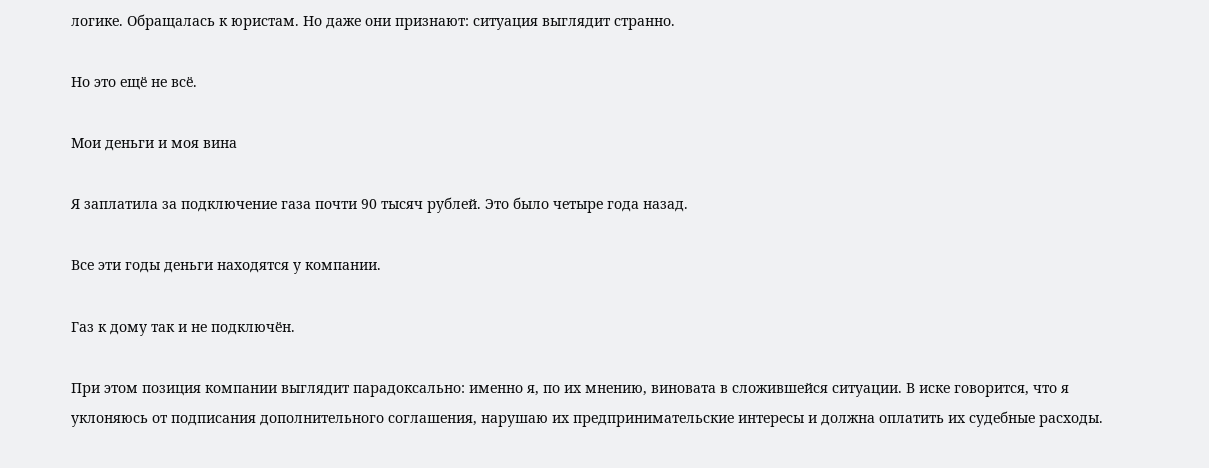логике. Обращалась к юристам. Но даже они признают: ситуация выглядит странно.

Но это ещё не всё.

Мои деньги и моя вина

Я заплатила за подключение газа почти 90 тысяч рублей. Это было четыре года назад.

Все эти годы деньги находятся у компании.

Газ к дому так и не подключён.

При этом позиция компании выглядит парадоксально: именно я, по их мнению, виновата в сложившейся ситуации. В иске говорится, что я уклоняюсь от подписания дополнительного соглашения, нарушаю их предпринимательские интересы и должна оплатить их судебные расходы.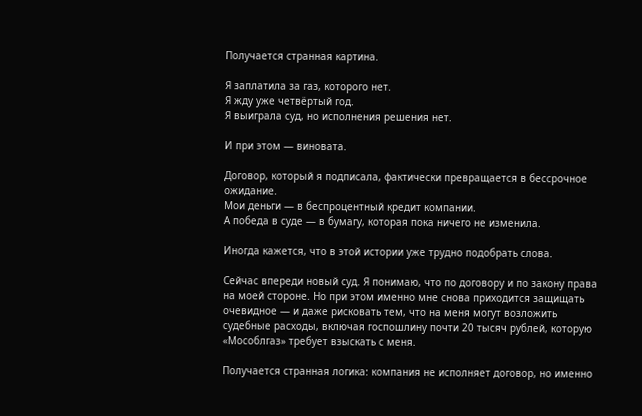Получается странная картина.

Я заплатила за газ, которого нет.
Я жду уже четвёртый год.
Я выиграла суд, но исполнения решения нет.

И при этом — виновата.

Договор, который я подписала, фактически превращается в бессрочное ожидание.
Мои деньги — в беспроцентный кредит компании.
А победа в суде — в бумагу, которая пока ничего не изменила.

Иногда кажется, что в этой истории уже трудно подобрать слова.

Сейчас впереди новый суд. Я понимаю, что по договору и по закону права на моей стороне. Но при этом именно мне снова приходится защищать очевидное — и даже рисковать тем, что на меня могут возложить судебные расходы, включая госпошлину почти 20 тысяч рублей, которую «Мособлгаз» требует взыскать с меня.

Получается странная логика: компания не исполняет договор, но именно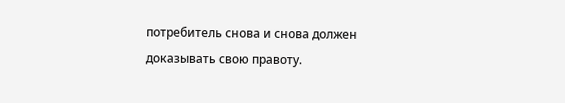потребитель снова и снова должен доказывать свою правоту.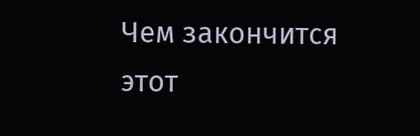Чем закончится этот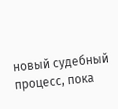новый судебный процесс, пока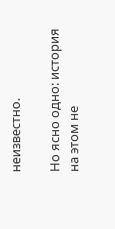неизвестно.

Но ясно одно: история на этом не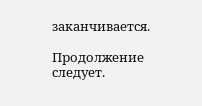заканчивается.

Продолжение следует.